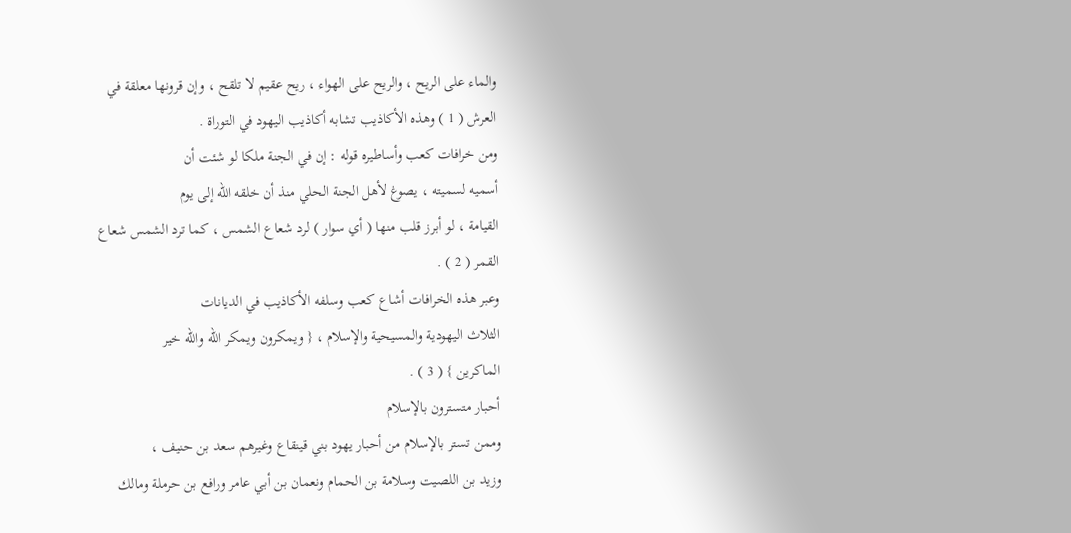والماء على الريح ، والريح على الهواء ، ريح عقيم لا تلقح ، وإن قرونها معلقة في
العرش ( 1 ) وهذه الأكاذيب تشابه أكاذيب اليهود في التوراة .
ومن خرافات كعب وأساطيره قوله : إن في الجنة ملكا لو شئت أن
أسميه لسميته ، يصوغ لأهل الجنة الحلي منذ أن خلقه الله إلى يوم
القيامة ، لو أبرز قلب منها ( أي سوار ) لرد شعاع الشمس ، كما ترد الشمس شعاع
القمر ( 2 ) .
وعبر هذه الخرافات أشاع كعب وسلفه الأكاذيب في الديانات
الثلاث اليهودية والمسيحية والإسلام ، { ويمكرون ويمكر الله والله خير
الماكرين } ( 3 ) .
أحبار متسترون بالإسلام
وممن تستر بالإسلام من أحبار يهود بني قينقاع وغيرهم سعد بن حنيف ،
وزيد بن اللصيت وسلامة بن الحمام ونعمان بن أبي عامر ورافع بن حرملة ومالك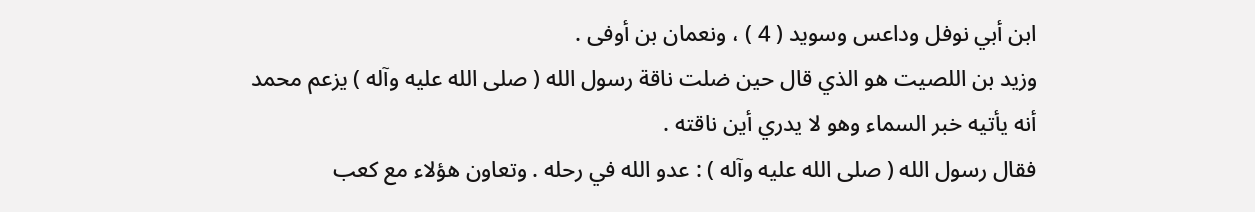ابن أبي نوفل وداعس وسويد ( 4 ) ، ونعمان بن أوفى .
وزيد بن اللصيت هو الذي قال حين ضلت ناقة رسول الله ( صلى الله عليه وآله ) يزعم محمد
أنه يأتيه خبر السماء وهو لا يدري أين ناقته .
فقال رسول الله ( صلى الله عليه وآله ) : عدو الله في رحله . وتعاون هؤلاء مع كعب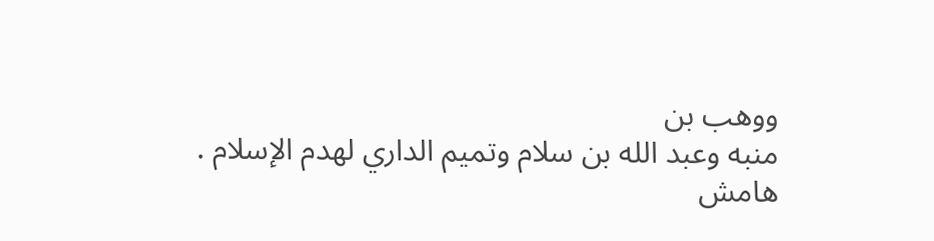ووهب بن
منبه وعبد الله بن سلام وتميم الداري لهدم الإسلام .
هامش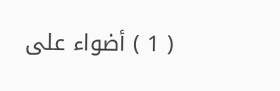( 1 ) أضواء على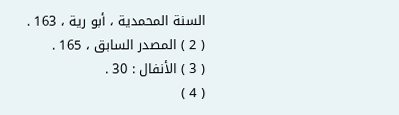السنة المحمدية ، أبو رية ، 163 .
( 2 ) المصدر السابق ، 165 .
( 3 ) الأنفال : 30 .
( 4 )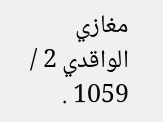مغازي الواقدي 2 / 1059 .